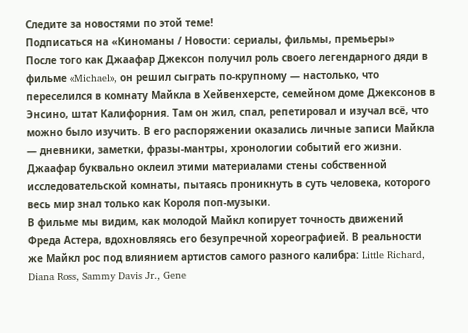Следите за новостями по этой теме!
Подписаться на «Киноманы / Новости: сериалы, фильмы, премьеры»
После того как Джаафар Джексон получил роль своего легендарного дяди в фильме «Michael», он решил сыграть по‑крупному — настолько, что переселился в комнату Майкла в Хейвенхерсте, семейном доме Джексонов в Энсино, штат Калифорния. Там он жил, спал, репетировал и изучал всё, что можно было изучить. В его распоряжении оказались личные записи Майкла — дневники, заметки, фразы‑мантры, хронологии событий его жизни. Джаафар буквально оклеил этими материалами стены собственной исследовательской комнаты, пытаясь проникнуть в суть человека, которого весь мир знал только как Короля поп‑музыки.
В фильме мы видим, как молодой Майкл копирует точность движений Фреда Астера, вдохновляясь его безупречной хореографией. В реальности же Майкл рос под влиянием артистов самого разного калибра: Little Richard, Diana Ross, Sammy Davis Jr., Gene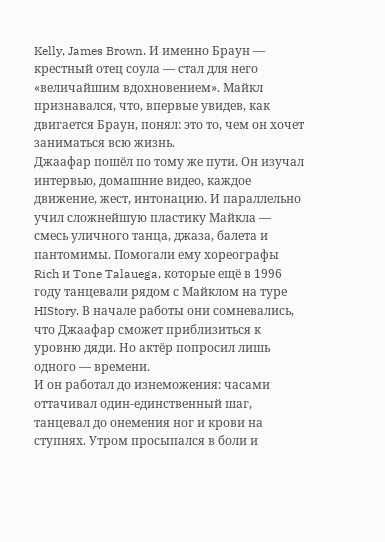Kelly, James Brown. И именно Браун — крестный отец соула — стал для него «величайшим вдохновением». Майкл признавался, что, впервые увидев, как двигается Браун, понял: это то, чем он хочет заниматься всю жизнь.
Джаафар пошёл по тому же пути. Он изучал интервью, домашние видео, каждое движение, жест, интонацию. И параллельно учил сложнейшую пластику Майкла — смесь уличного танца, джаза, балета и пантомимы. Помогали ему хореографы Rich и Tone Talauega, которые ещё в 1996 году танцевали рядом с Майклом на туре HIStory. В начале работы они сомневались, что Джаафар сможет приблизиться к уровню дяди. Но актёр попросил лишь одного — времени.
И он работал до изнеможения: часами оттачивал один‑единственный шаг, танцевал до онемения ног и крови на ступнях. Утром просыпался в боли и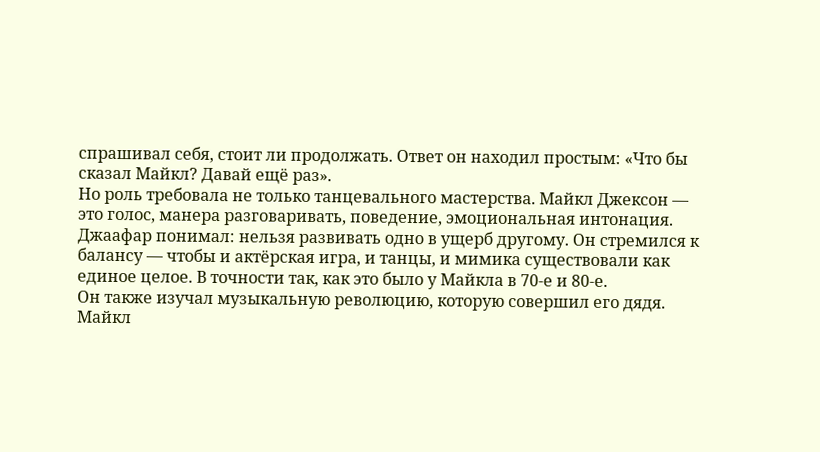спрашивал себя, стоит ли продолжать. Ответ он находил простым: «Что бы сказал Майкл? Давай ещё раз».
Но роль требовала не только танцевального мастерства. Майкл Джексон — это голос, манера разговаривать, поведение, эмоциональная интонация. Джаафар понимал: нельзя развивать одно в ущерб другому. Он стремился к балансу — чтобы и актёрская игра, и танцы, и мимика существовали как единое целое. В точности так, как это было у Майкла в 70‑е и 80‑е.
Он также изучал музыкальную революцию, которую совершил его дядя. Майкл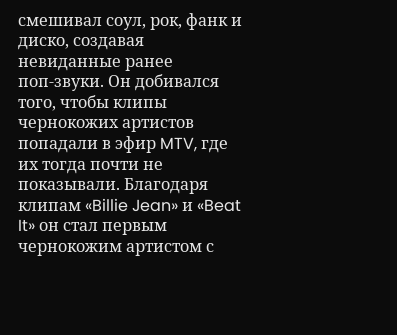смешивал соул, рок, фанк и диско, создавая невиданные ранее поп‑звуки. Он добивался того, чтобы клипы чернокожих артистов попадали в эфир MTV, где их тогда почти не показывали. Благодаря клипам «Billie Jean» и «Beat It» он стал первым чернокожим артистом с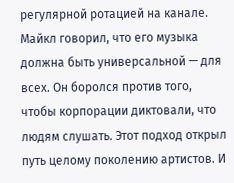регулярной ротацией на канале.
Майкл говорил, что его музыка должна быть универсальной — для всех. Он боролся против того, чтобы корпорации диктовали, что людям слушать. Этот подход открыл путь целому поколению артистов. И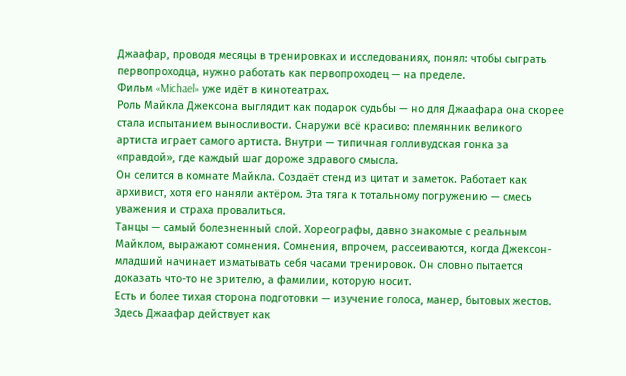Джаафар, проводя месяцы в тренировках и исследованиях, понял: чтобы сыграть первопроходца, нужно работать как первопроходец — на пределе.
Фильм «Michael» уже идёт в кинотеатрах.
Роль Майкла Джексона выглядит как подарок судьбы — но для Джаафара она скорее стала испытанием выносливости. Снаружи всё красиво: племянник великого артиста играет самого артиста. Внутри — типичная голливудская гонка за «правдой», где каждый шаг дороже здравого смысла.
Он селится в комнате Майкла. Создаёт стенд из цитат и заметок. Работает как архивист, хотя его наняли актёром. Эта тяга к тотальному погружению — смесь уважения и страха провалиться.
Танцы — самый болезненный слой. Хореографы, давно знакомые с реальным Майклом, выражают сомнения. Сомнения, впрочем, рассеиваются, когда Джексон-младший начинает изматывать себя часами тренировок. Он словно пытается доказать что-то не зрителю, а фамилии, которую носит.
Есть и более тихая сторона подготовки — изучение голоса, манер, бытовых жестов. Здесь Джаафар действует как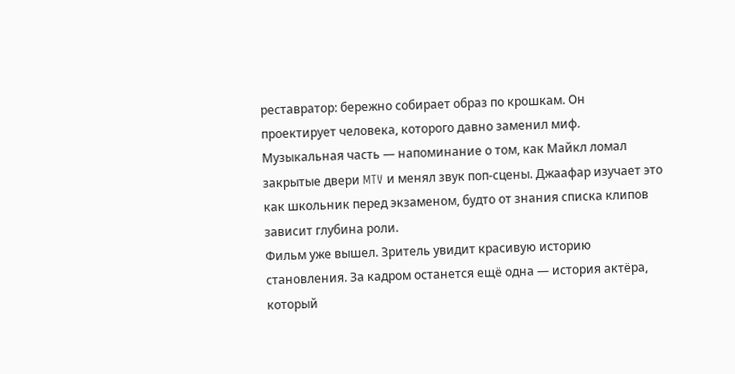реставратор: бережно собирает образ по крошкам. Он проектирует человека, которого давно заменил миф.
Музыкальная часть — напоминание о том, как Майкл ломал закрытые двери MTV и менял звук поп-сцены. Джаафар изучает это как школьник перед экзаменом, будто от знания списка клипов зависит глубина роли.
Фильм уже вышел. Зритель увидит красивую историю становления. За кадром останется ещё одна — история актёра, который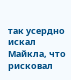так усердно искал Майкла, что рисковал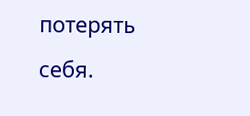потерять себя.